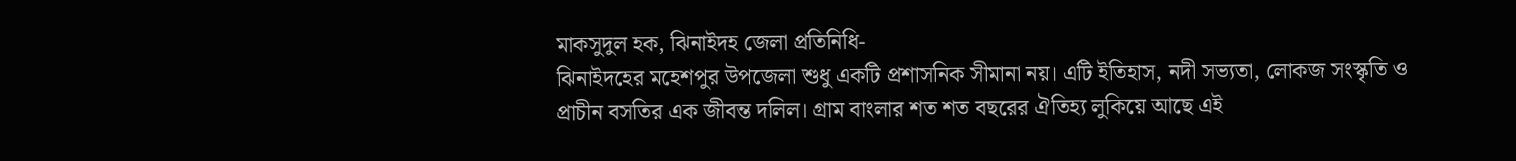মাকসুদুল হক, ঝিনাইদহ জেলা প্রতিনিধি-
ঝিনাইদহের মহেশপুর উপজেলা শুধু একটি প্রশাসনিক সীমানা নয়। এটি ইতিহাস, নদী সভ্যতা, লোকজ সংস্কৃতি ও প্রাচীন বসতির এক জীবন্ত দলিল। গ্রাম বাংলার শত শত বছরের ঐতিহ্য লুকিয়ে আছে এই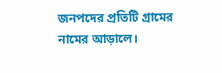জনপদের প্রতিটি গ্রামের নামের আড়ালে।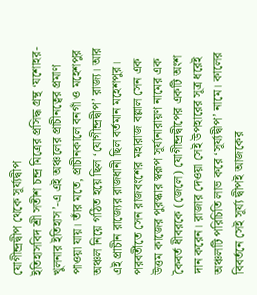যোগীন্দ্রদ্বীপ থেকে সূর্য্যদ্বীপ
ইতিহাসবিদ শ্রী সতীশ চন্দ্র মিত্রের প্রসিদ্ধ গ্রন্থ ‘যশোহর-খুলনার ইতিহাস’-এ এই অঞ্চলের প্রাচীনত্বের প্রমাণ পাওয়া যায়। তাঁর মতে, প্রাচীনকালে বনগাঁ ও মহেশপুর অঞ্চল নিয়ে গঠিত হয়ে ছিল ‘যোগীন্দ্রদ্বীপ’ রাজ্য। আর এই প্রাচীন রাজ্যের রাজধানী ছিল বর্তমান মহেশপুর। পরবর্তীতে সেন রাজবংশের মহারাজ বল্লাল সেন এক উত্তম কাজের পুরস্কার স্বরূপ সূর্য্যনারায়ণ নামের এক কৈবর্ত ধীবরকে (জেলে) যোগীন্দ্রদ্বীপের একটি অংশ দান করেন। রাজার দেওয়া সেই উপহারের সূত্র ধরেই অঞ্চলটি পরিচিতি লাভ করে ‘সূর্য্যদ্বীপ’ নামে। কালের বিবর্তনে সেই সূর্য্য দ্বীপই আজকের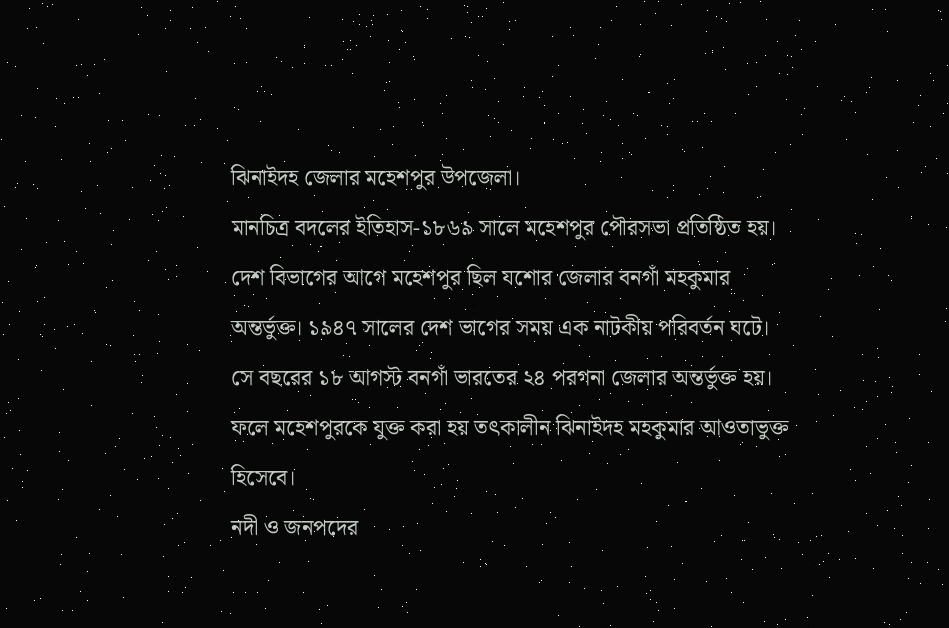ঝিনাইদহ জেলার মহেশপুর উপজেলা।
মানচিত্র বদলের ইতিহাস-১৮৬৯ সালে মহেশপুর পৌরসভা প্রতিষ্ঠিত হয়। দেশ বিভাগের আগে মহেশপুর ছিল যশোর জেলার বনগাঁ মহকুমার অন্তর্ভুক্ত। ১৯৪৭ সালের দেশ ভাগের সময় এক নাটকীয় পরিবর্তন ঘটে। সে বছরের ১৮ আগস্ট বনগাঁ ভারতের ২৪ পরগনা জেলার অন্তর্ভুক্ত হয়। ফলে মহেশপুরকে যুক্ত করা হয় তৎকালীন ঝিনাইদহ মহকুমার আওতাভুক্ত হিসেবে।
নদী ও জনপদের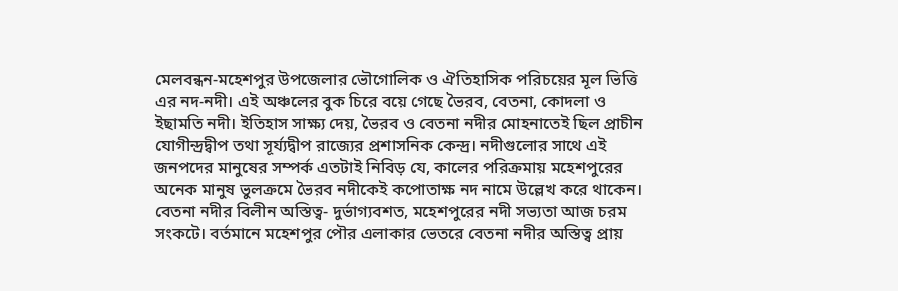মেলবন্ধন-মহেশপুর উপজেলার ভৌগোলিক ও ঐতিহাসিক পরিচয়ের মূল ভিত্তি এর নদ-নদী। এই অঞ্চলের বুক চিরে বয়ে গেছে ভৈরব, বেতনা, কোদলা ও ইছামতি নদী। ইতিহাস সাক্ষ্য দেয়, ভৈরব ও বেতনা নদীর মোহনাতেই ছিল প্রাচীন যোগীন্দ্রদ্বীপ তথা সূর্য্যদ্বীপ রাজ্যের প্রশাসনিক কেন্দ্র। নদীগুলোর সাথে এই জনপদের মানুষের সম্পর্ক এতটাই নিবিড় যে, কালের পরিক্রমায় মহেশপুরের অনেক মানুষ ভুলক্রমে ভৈরব নদীকেই কপোতাক্ষ নদ নামে উল্লেখ করে থাকেন।
বেতনা নদীর বিলীন অস্তিত্ব- দুর্ভাগ্যবশত, মহেশপুরের নদী সভ্যতা আজ চরম সংকটে। বর্তমানে মহেশপুর পৌর এলাকার ভেতরে বেতনা নদীর অস্তিত্ব প্রায়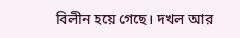বিলীন হয়ে গেছে। দখল আর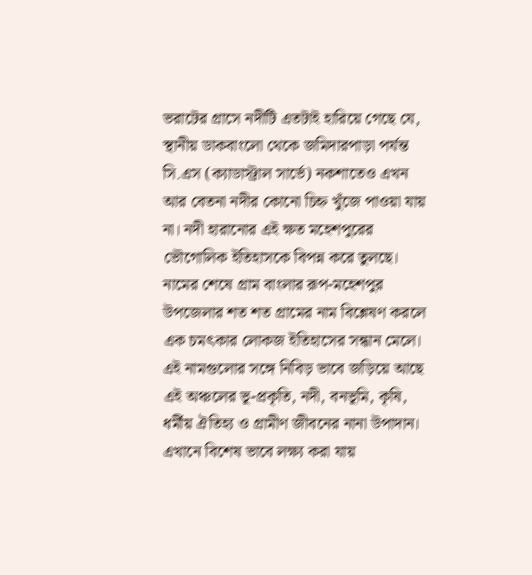ভরাটের গ্রাসে নদীটি এতটাই হারিয়ে গেছে যে, স্থানীয় ডাকবাংলো থেকে জমিদারপাড়া পর্যন্ত সি.এস (ক্যাডাস্ট্রাল সার্ভে) নকশাতেও এখন আর বেতনা নদীর কোনো চিহ্ন খুঁজে পাওয়া যায় না। নদী হারানোর এই ক্ষত মহেশপুরের ভৌগোলিক ইতিহাসকে বিপন্ন করে তুলছে।
নামের শেষে গ্রাম বাংলার রূপ-মহেশপুর উপজেলার শত শত গ্রামের নাম বিশ্লেষণ করলে এক চমৎকার লোকজ ইতিহাসের সন্ধান মেলে। এই নামগুলোর সঙ্গে নিবিড় ভাবে জড়িয়ে আছে এই অঞ্চলের ভূ-প্রকৃতি, নদী, বনভূমি, কৃষি, ধর্মীয় ঐতিহ্য ও গ্রামীণ জীবনের নানা উপাদান। এখানে বিশেষ ভাবে লক্ষ্য করা যায়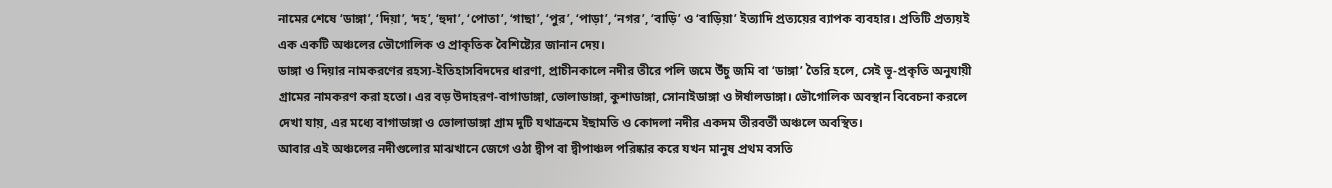নামের শেষে ‘ডাঙ্গা’, ‘দিয়া’, ‘দহ’, ‘হুদা’, ‘পোতা’, ‘গাছা’, ‘পুর’, ‘পাড়া’, ‘নগর’, ‘বাড়ি’ ও ‘বাড়িয়া’ ইত্যাদি প্রত্যয়ের ব্যাপক ব্যবহার। প্রতিটি প্রত্যয়ই এক একটি অঞ্চলের ভৌগোলিক ও প্রাকৃতিক বৈশিষ্ট্যের জানান দেয়।
ডাঙ্গা ও দিয়ার নামকরণের রহস্য-ইতিহাসবিদদের ধারণা, প্রাচীনকালে নদীর তীরে পলি জমে উঁচু জমি বা ‘ডাঙ্গা’ তৈরি হলে, সেই ভূ-প্রকৃতি অনুযায়ী গ্রামের নামকরণ করা হতো। এর বড় উদাহরণ-বাগাডাঙ্গা, ভোলাডাঙ্গা, কুশাডাঙ্গা, সোনাইডাঙ্গা ও ঈর্ষালডাঙ্গা। ভৌগোলিক অবস্থান বিবেচনা করলে দেখা যায়, এর মধ্যে বাগাডাঙ্গা ও ভোলাডাঙ্গা গ্রাম দুটি যথাক্রমে ইছামতি ও কোদলা নদীর একদম তীরবর্তী অঞ্চলে অবস্থিত।
আবার এই অঞ্চলের নদীগুলোর মাঝখানে জেগে ওঠা দ্বীপ বা দ্বীপাঞ্চল পরিষ্কার করে যখন মানুষ প্রথম বসতি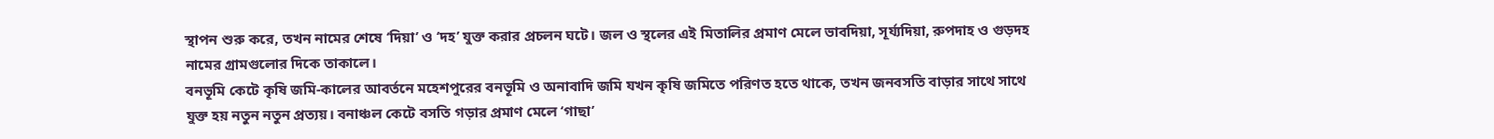স্থাপন শুরু করে, তখন নামের শেষে ‘দিয়া’ ও ‘দহ’ যুক্ত করার প্রচলন ঘটে। জল ও স্থলের এই মিতালির প্রমাণ মেলে ভাবদিয়া, সূর্য্যদিয়া, রুপদাহ ও গুড়দহ নামের গ্রামগুলোর দিকে তাকালে।
বনভূমি কেটে কৃষি জমি-কালের আবর্তনে মহেশপুরের বনভূমি ও অনাবাদি জমি যখন কৃষি জমিতে পরিণত হতে থাকে, তখন জনবসতি বাড়ার সাথে সাথে যুক্ত হয় নতুন নতুন প্রত্যয়। বনাঞ্চল কেটে বসতি গড়ার প্রমাণ মেলে ‘গাছা’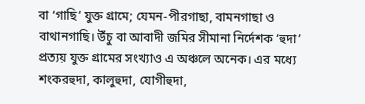বা ‘গাছি’ যুক্ত গ্রামে; যেমন-পীরগাছা, বামনগাছা ও বাথানগাছি। উঁচু বা আবাদী জমির সীমানা নির্দেশক ‘হুদা’ প্রত্যয় যুক্ত গ্রামের সংখ্যাও এ অঞ্চলে অনেক। এর মধ্যে শংকরহুদা, কালুহুদা, যোগীহুদা,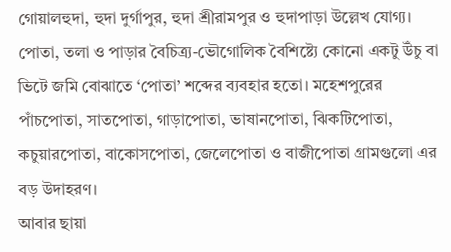গোয়ালহুদা, হুদা দুর্গাপুর, হুদা শ্রীরামপুর ও হুদাপাড়া উল্লেখ যোগ্য।
পোতা, তলা ও পাড়ার বৈচিত্র্য-ভৌগোলিক বৈশিষ্ট্যে কোনো একটু উঁচু বা ভিটে জমি বোঝাতে ‘পোতা’ শব্দের ব্যবহার হতো। মহেশপুরের পাঁচপোতা, সাতপোতা, গাড়াপোতা, ভাষানপোতা, ঝিকটিপোতা, কচুয়ারপোতা, বাকোসপোতা, জেলেপোতা ও বাজীপোতা গ্রামগুলো এর বড় উদাহরণ।
আবার ছায়া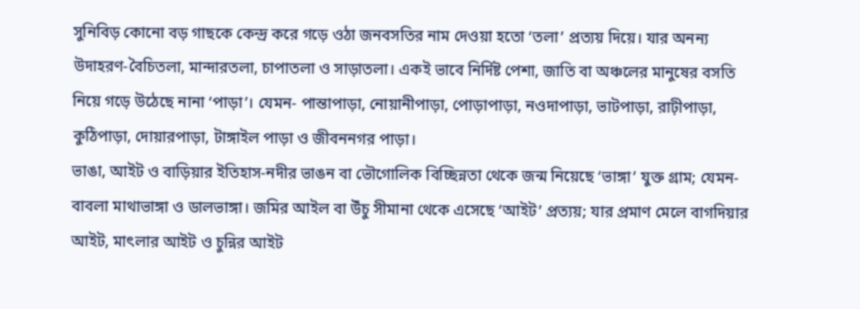সুনিবিড় কোনো বড় গাছকে কেন্দ্র করে গড়ে ওঠা জনবসতির নাম দেওয়া হতো ‘তলা’ প্রত্যয় দিয়ে। যার অনন্য উদাহরণ-বৈচিতলা, মান্দারতলা, চাপাতলা ও সাড়াতলা। একই ভাবে নির্দিষ্ট পেশা, জাতি বা অঞ্চলের মানুষের বসতি নিয়ে গড়ে উঠেছে নানা ‘পাড়া’। যেমন- পান্তাপাড়া, নোয়ানীপাড়া, পোড়াপাড়া, নওদাপাড়া, ভাটপাড়া, রাঢ়ীপাড়া, কুঠিপাড়া, দোয়ারপাড়া, টাঙ্গাইল পাড়া ও জীবননগর পাড়া।
ভাঙা, আইট ও বাড়িয়ার ইতিহাস-নদীর ভাঙন বা ভৌগোলিক বিচ্ছিন্নতা থেকে জন্ম নিয়েছে ‘ভাঙ্গা’ যুক্ত গ্রাম; যেমন-বাবলা মাথাভাঙ্গা ও ডালভাঙ্গা। জমির আইল বা উঁচু সীমানা থেকে এসেছে ‘আইট’ প্রত্যয়; যার প্রমাণ মেলে বাগদিয়ার আইট, মাৎলার আইট ও চুন্নির আইট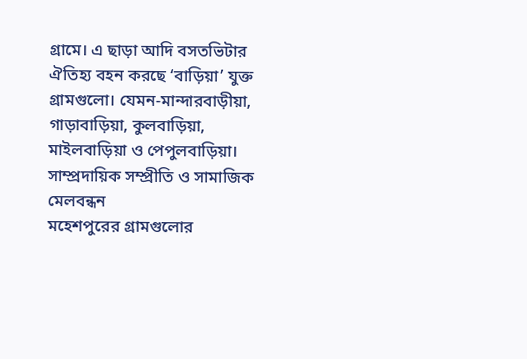গ্রামে। এ ছাড়া আদি বসতভিটার ঐতিহ্য বহন করছে ‘বাড়িয়া’ যুক্ত গ্রামগুলো। যেমন-মান্দারবাড়ীয়া, গাড়াবাড়িয়া, কুলবাড়িয়া, মাইলবাড়িয়া ও পেপুলবাড়িয়া।
সাম্প্রদায়িক সম্প্রীতি ও সামাজিক মেলবন্ধন
মহেশপুরের গ্রামগুলোর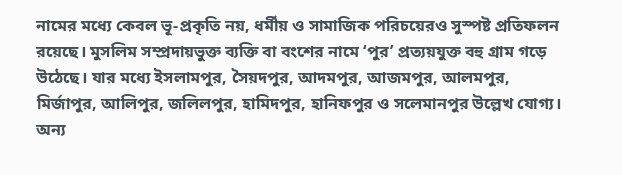নামের মধ্যে কেবল ভূ-প্রকৃতি নয়, ধর্মীয় ও সামাজিক পরিচয়েরও সুস্পষ্ট প্রতিফলন রয়েছে। মুসলিম সম্প্রদায়ভুক্ত ব্যক্তি বা বংশের নামে ‘পুর’ প্রত্যয়যুক্ত বহু গ্রাম গড়ে উঠেছে। যার মধ্যে ইসলামপুর, সৈয়দপুর, আদমপুর, আজমপুর, আলমপুর, মির্জাপুর, আলিপুর, জলিলপুর, হামিদপুর, হানিফপুর ও সলেমানপুর উল্লেখ যোগ্য।
অন্য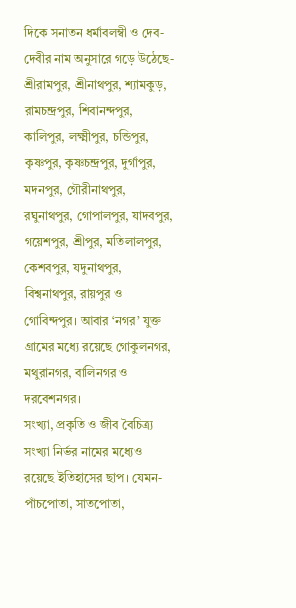দিকে সনাতন ধর্মাবলম্বী ও দেব-দেবীর নাম অনুসারে গড়ে উঠেছে-শ্রীরামপুর, শ্রীনাথপুর, শ্যামকুড়, রামচন্দ্রপুর, শিবানন্দপুর, কালিপুর, লক্ষ্মীপুর, চন্ডিপুর, কৃষ্ণপুর, কৃষ্ণচন্দ্রপুর, দুর্গাপুর, মদনপুর, গৌরীনাথপুর, রঘুনাথপুর, গোপালপুর, যাদবপুর, গয়েশপুর, শ্রীপুর, মতিলালপুর, কেশবপুর, যদুনাথপুর, বিশ্বনাথপুর, রায়পুর ও গোবিন্দপুর। আবার ‘নগর’ যুক্ত গ্রামের মধ্যে রয়েছে গোকুলনগর, মথুরানগর, বালিনগর ও দরবেশনগর।
সংখ্যা, প্রকৃতি ও জীব বৈচিত্র্য সংখ্যা নির্ভর নামের মধ্যেও রয়েছে ইতিহাসের ছাপ। যেমন-পাঁচপোতা, সাতপোতা,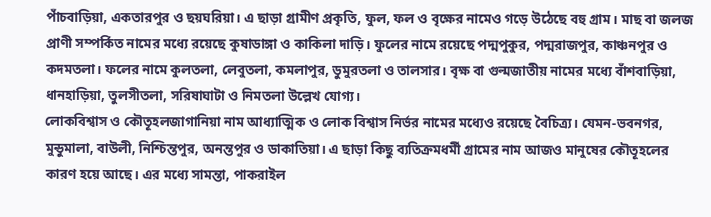পাঁচবাড়িয়া, একতারপুর ও ছয়ঘরিয়া। এ ছাড়া গ্রামীণ প্রকৃতি, ফুল, ফল ও বৃক্ষের নামেও গড়ে উঠেছে বহু গ্রাম। মাছ বা জলজ প্রাণী সম্পর্কিত নামের মধ্যে রয়েছে কুষাডাঙ্গা ও কাকিলা দাড়ি। ফুলের নামে রয়েছে পদ্মপুকুর, পদ্মরাজপুর, কাঞ্চনপুর ও কদমতলা। ফলের নামে কুলতলা, লেবুতলা, কমলাপুর, ডুমুরতলা ও তালসার। বৃক্ষ বা গুল্মজাতীয় নামের মধ্যে বাঁশবাড়িয়া, ধানহাড়িয়া, তুলসীতলা, সরিষাঘাটা ও নিমতলা উল্লেখ যোগ্য।
লোকবিশ্বাস ও কৌতূহলজাগানিয়া নাম আধ্যাত্মিক ও লোক বিশ্বাস নির্ভর নামের মধ্যেও রয়েছে বৈচিত্র্য। যেমন-ভবনগর, মুন্ডুমালা, বাউলী, নিশ্চিন্তপুর, অনন্তপুর ও ডাকাতিয়া। এ ছাড়া কিছু ব্যতিক্রমধর্মী গ্রামের নাম আজও মানুষের কৌতূহলের কারণ হয়ে আছে। এর মধ্যে সামন্তা, পাকরাইল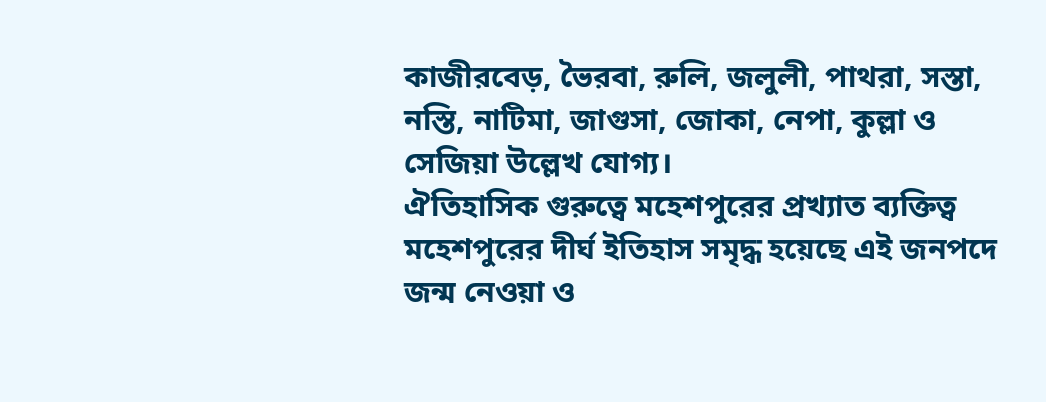কাজীরবেড়, ভৈরবা, রুলি, জলুলী, পাথরা, সস্তা, নস্তি, নাটিমা, জাগুসা, জোকা, নেপা, কুল্লা ও সেজিয়া উল্লেখ যোগ্য।
ঐতিহাসিক গুরুত্বে মহেশপুরের প্রখ্যাত ব্যক্তিত্ব
মহেশপুরের দীর্ঘ ইতিহাস সমৃদ্ধ হয়েছে এই জনপদে জন্ম নেওয়া ও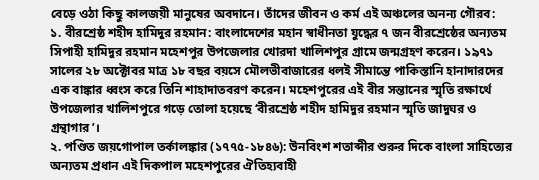বেড়ে ওঠা কিছু কালজয়ী মানুষের অবদানে। তাঁদের জীবন ও কর্ম এই অঞ্চলের অনন্য গৌরব:
১. বীরশ্রেষ্ঠ শহীদ হামিদুর রহমান: বাংলাদেশের মহান স্বাধীনতা যুদ্ধের ৭ জন বীরশ্রেষ্ঠের অন্যতম সিপাহী হামিদুর রহমান মহেশপুর উপজেলার খোরদা খালিশপুর গ্রামে জন্মগ্রহণ করেন। ১৯৭১ সালের ২৮ অক্টোবর মাত্র ১৮ বছর বয়সে মৌলভীবাজারের ধলই সীমান্তে পাকিস্তানি হানাদারদের এক বাঙ্কার ধ্বংস করে তিনি শাহাদাতবরণ করেন। মহেশপুরের এই বীর সন্তানের স্মৃতি রক্ষার্থে উপজেলার খালিশপুরে গড়ে তোলা হয়েছে ‘বীরশ্রেষ্ঠ শহীদ হামিদুর রহমান স্মৃতি জাদুঘর ও গ্রন্থাগার’।
২. পণ্ডিত জয়গোপাল তর্কালঙ্কার (১৭৭৫-১৮৪৬): উনবিংশ শতাব্দীর শুরুর দিকে বাংলা সাহিত্যের অন্যতম প্রধান এই দিকপাল মহেশপুরের ঐতিহ্যবাহী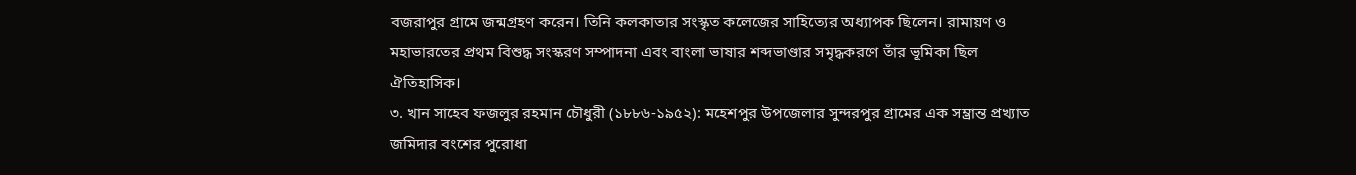বজরাপুর গ্রামে জন্মগ্রহণ করেন। তিনি কলকাতার সংস্কৃত কলেজের সাহিত্যের অধ্যাপক ছিলেন। রামায়ণ ও মহাভারতের প্রথম বিশুদ্ধ সংস্করণ সম্পাদনা এবং বাংলা ভাষার শব্দভাণ্ডার সমৃদ্ধকরণে তাঁর ভূমিকা ছিল ঐতিহাসিক।
৩. খান সাহেব ফজলুর রহমান চৌধুরী (১৮৮৬-১৯৫২): মহেশপুর উপজেলার সুন্দরপুর গ্রামের এক সম্ভ্রান্ত প্রখ্যাত জমিদার বংশের পুরোধা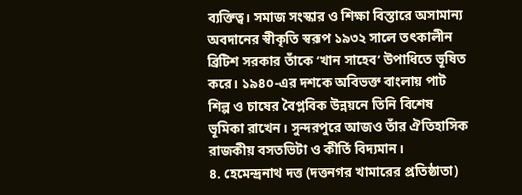ব্যক্তিত্ব। সমাজ সংস্কার ও শিক্ষা বিস্তারে অসামান্য অবদানের স্বীকৃতি স্বরূপ ১৯৩২ সালে তৎকালীন ব্রিটিশ সরকার তাঁকে ‘খান সাহেব’ উপাধিতে ভূষিত করে। ১৯৪০-এর দশকে অবিভক্ত বাংলায় পাট শিল্প ও চাষের বৈপ্লবিক উন্নয়নে তিনি বিশেষ ভূমিকা রাখেন। সুন্দরপুরে আজও তাঁর ঐতিহাসিক রাজকীয় বসতভিটা ও কীর্তি বিদ্যমান।
৪. হেমেন্দ্রনাথ দত্ত (দত্তনগর খামারের প্রতিষ্ঠাতা)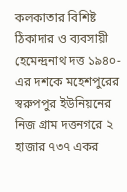কলকাতার বিশিষ্ট ঠিকাদার ও ব্যবসায়ী হেমেন্দ্রনাথ দত্ত ১৯৪০-এর দশকে মহেশপুরের স্বরুপপুর ইউনিয়নের নিজ গ্রাম দত্তনগরে ২ হাজার ৭৩৭ একর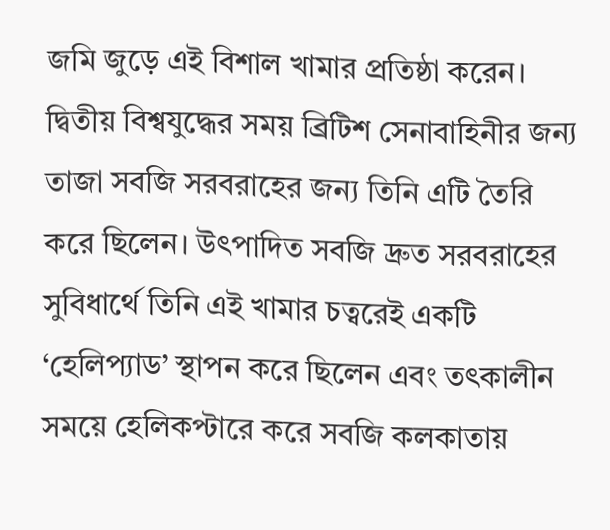জমি জুড়ে এই বিশাল খামার প্রতিষ্ঠা করেন। দ্বিতীয় বিশ্বযুদ্ধের সময় ব্রিটিশ সেনাবাহিনীর জন্য তাজা সবজি সরবরাহের জন্য তিনি এটি তৈরি করে ছিলেন। উৎপাদিত সবজি দ্রুত সরবরাহের সুবিধার্থে তিনি এই খামার চত্বরেই একটি ‘হেলিপ্যাড’ স্থাপন করে ছিলেন এবং তৎকালীন সময়ে হেলিকপ্টারে করে সবজি কলকাতায়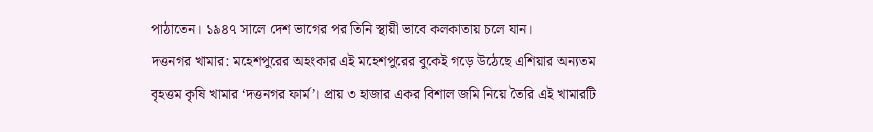পাঠাতেন। ১৯৪৭ সালে দেশ ভাগের পর তিনি স্থায়ী ভাবে কলকাতায় চলে যান।
দত্তনগর খামার: মহেশপুরের অহংকার এই মহেশপুরের বুকেই গড়ে উঠেছে এশিয়ার অন্যতম বৃহত্তম কৃষি খামার ‘দত্তনগর ফার্ম’। প্রায় ৩ হাজার একর বিশাল জমি নিয়ে তৈরি এই খামারটি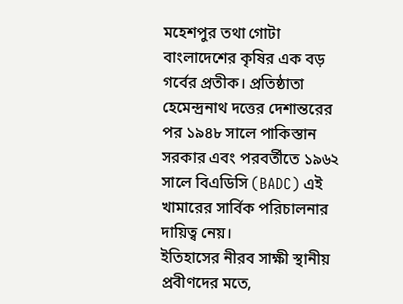মহেশপুর তথা গোটা বাংলাদেশের কৃষির এক বড় গর্বের প্রতীক। প্রতিষ্ঠাতা হেমেন্দ্রনাথ দত্তের দেশান্তরের পর ১৯৪৮ সালে পাকিস্তান সরকার এবং পরবর্তীতে ১৯৬২ সালে বিএডিসি (BADC) এই খামারের সার্বিক পরিচালনার দায়িত্ব নেয়।
ইতিহাসের নীরব সাক্ষী স্থানীয় প্রবীণদের মতে,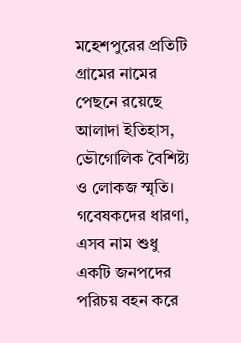মহেশপুরের প্রতিটি গ্রামের নামের পেছনে রয়েছে আলাদা ইতিহাস, ভৌগোলিক বৈশিষ্ট্য ও লোকজ স্মৃতি। গবেষকদের ধারণা, এসব নাম শুধু একটি জনপদের পরিচয় বহন করে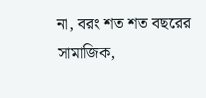না, বরং শত শত বছরের সামাজিক,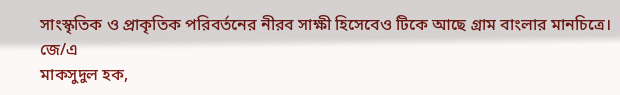সাংস্কৃতিক ও প্রাকৃতিক পরিবর্তনের নীরব সাক্ষী হিসেবেও টিকে আছে গ্রাম বাংলার মানচিত্রে। জে/এ
মাকসুদুল হক,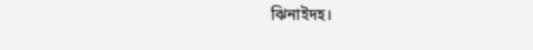ঝিনাইদহ।